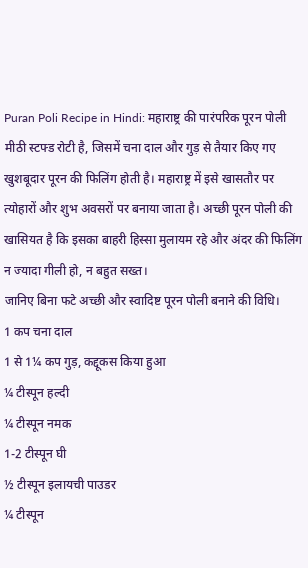Puran Poli Recipe in Hindi: महाराष्ट्र की पारंपरिक पूरन पोली मीठी स्टफ्ड रोटी है, जिसमें चना दाल और गुड़ से तैयार किए गए खुशबूदार पूरन की फिलिंग होती है। महाराष्ट्र में इसे खासतौर पर त्योहारों और शुभ अवसरों पर बनाया जाता है। अच्छी पूरन पोली की खासियत है कि इसका बाहरी हिस्सा मुलायम रहे और अंदर की फिलिंग न ज्यादा गीली हो, न बहुत सख्त।
जानिए बिना फटे अच्छी और स्वादिष्ट पूरन पोली बनाने की विधि।
1 कप चना दाल
1 से 1¼ कप गुड़, कद्दूकस किया हुआ
¼ टीस्पून हल्दी
¼ टीस्पून नमक
1-2 टीस्पून घी
½ टीस्पून इलायची पाउडर
¼ टीस्पून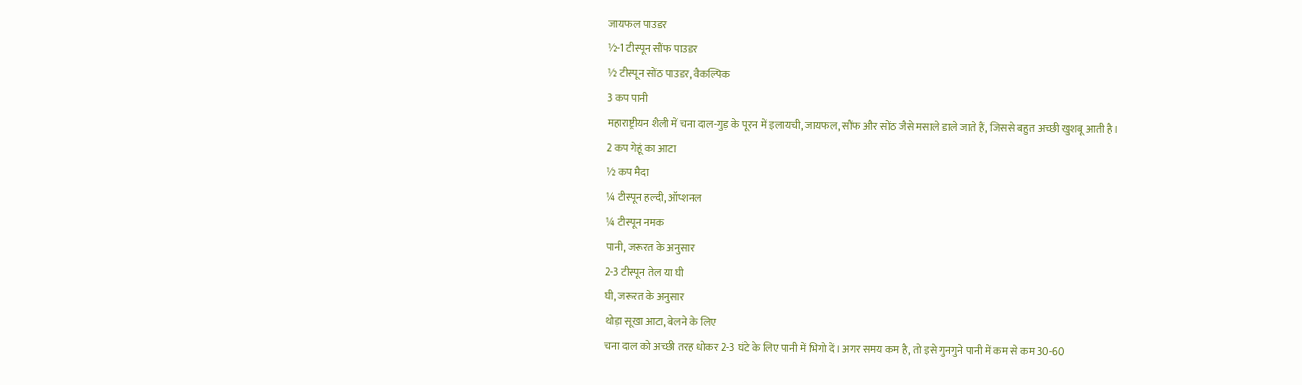जायफल पाउडर
½-1 टीस्पून सौंफ पाउडर
½ टीस्पून सोंठ पाउडर, वैकल्पिक
3 कप पानी
महाराष्ट्रीयन शैली में चना दाल-गुड़ के पूरन में इलायची, जायफल, सौंफ और सोंठ जैसे मसाले डाले जाते हैं, जिससे बहुत अच्छी खुशबू आती है।
2 कप गेहूं का आटा
½ कप मैदा
¼ टीस्पून हल्दी, ऑप्शनल
¼ टीस्पून नमक
पानी, जरूरत के अनुसार
2-3 टीस्पून तेल या घी
घी, जरूरत के अनुसार
थोड़ा सूखा आटा, बेलने के लिए
चना दाल को अच्छी तरह धोकर 2-3 घंटे के लिए पानी में भिगो दें। अगर समय कम है, तो इसे गुनगुने पानी में कम से कम 30-60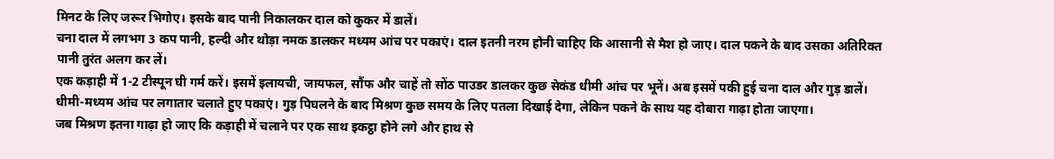मिनट के लिए जरूर भिगोए। इसके बाद पानी निकालकर दाल को कुकर में डालें।
चना दाल में लगभग 3 कप पानी, हल्दी और थोड़ा नमक डालकर मध्यम आंच पर पकाएं। दाल इतनी नरम होनी चाहिए कि आसानी से मैश हो जाए। दाल पकने के बाद उसका अतिरिक्त पानी तुरंत अलग कर लें।
एक कड़ाही में 1-2 टीस्पून घी गर्म करें। इसमें इलायची, जायफल, सौंफ और चाहें तो सोंठ पाउडर डालकर कुछ सेकंड धीमी आंच पर भूनें। अब इसमें पकी हुई चना दाल और गुड़ डालें।
धीमी-मध्यम आंच पर लगातार चलाते हुए पकाएं। गुड़ पिघलने के बाद मिश्रण कुछ समय के लिए पतला दिखाई देगा, लेकिन पकने के साथ यह दोबारा गाढ़ा होता जाएगा।
जब मिश्रण इतना गाढ़ा हो जाए कि कड़ाही में चलाने पर एक साथ इकट्ठा होने लगे और हाथ से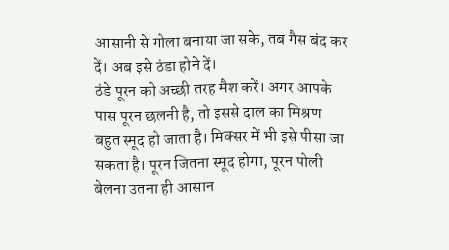आसानी से गोला बनाया जा सके, तब गैस बंद कर दें। अब इसे ठंडा होने दें।
ठंडे पूरन को अच्छी तरह मैश करें। अगर आपके पास पूरन छलनी है, तो इससे दाल का मिश्रण बहुत स्मूद हो जाता है। मिक्सर में भी इसे पीसा जा सकता है। पूरन जितना स्मूद होगा, पूरन पोली बेलना उतना ही आसान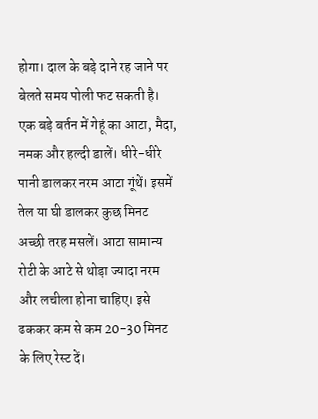होगा। दाल के बड़े दाने रह जाने पर बेलते समय पोली फट सकती है।
एक बड़े बर्तन में गेहूं का आटा, मैदा, नमक और हल्दी डालें। धीरे-धीरे पानी डालकर नरम आटा गूंथें। इसमें तेल या घी डालकर कुछ मिनट अच्छी तरह मसलें। आटा सामान्य रोटी के आटे से थोड़ा ज्यादा नरम और लचीला होना चाहिए। इसे ढककर कम से कम 20-30 मिनट के लिए रेस्ट दें।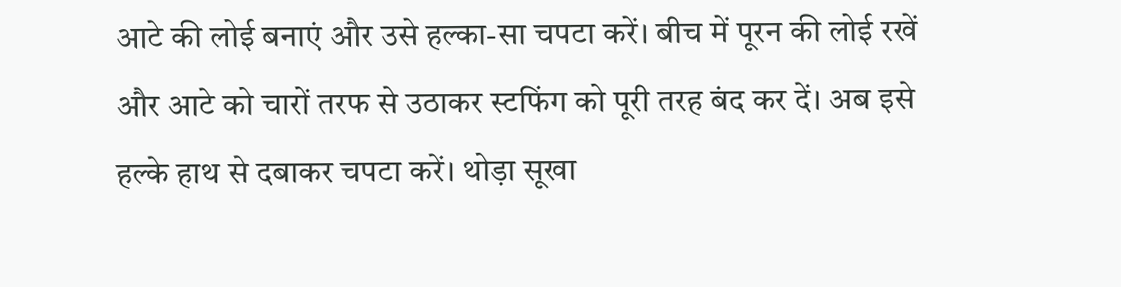आटे की लोई बनाएं और उसे हल्का-सा चपटा करें। बीच में पूरन की लोई रखें और आटे को चारों तरफ से उठाकर स्टफिंग को पूरी तरह बंद कर दें। अब इसे हल्के हाथ से दबाकर चपटा करें। थोड़ा सूखा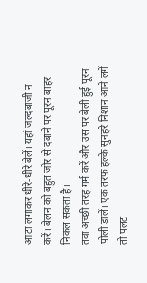आटा लगाकर धीरे-धीरे बेलें। यहां जल्दबाजी न करें। बेलन को बहुत जोर से दबाने पर पूरन बाहर निकल सकता है।
तवा अच्छी तरह गर्म करें और उस पर बेली हुई पूरन पोली डालें। एक तरफ हल्के सुनहरे निशान आने लगें तो पलट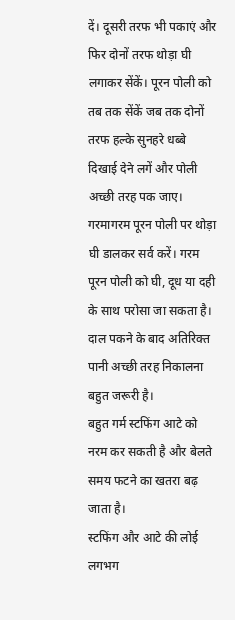दें। दूसरी तरफ भी पकाएं और फिर दोनों तरफ थोड़ा घी लगाकर सेंकें। पूरन पोली को तब तक सेंकें जब तक दोनों तरफ हल्के सुनहरे धब्बे दिखाई देने लगें और पोली अच्छी तरह पक जाए। गरमागरम पूरन पोली पर थोड़ा घी डालकर सर्व करें। गरम पूरन पोली को घी, दूध या दही के साथ परोसा जा सकता है।
दाल पकने के बाद अतिरिक्त पानी अच्छी तरह निकालना बहुत जरूरी है।
बहुत गर्म स्टफिंग आटे को नरम कर सकती है और बेलते समय फटने का खतरा बढ़ जाता है।
स्टफिंग और आटे की लोई लगभग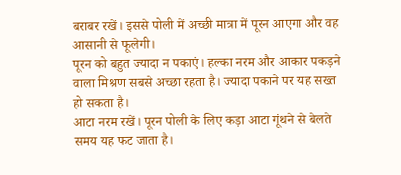बराबर रखें। इससे पोली में अच्छी मात्रा में पूरन आएगा और वह आसानी से फूलेगी।
पूरन को बहुत ज्यादा न पकाएं। हल्का नरम और आकार पकड़ने वाला मिश्रण सबसे अच्छा रहता है। ज्यादा पकाने पर यह सख्त हो सकता है।
आटा नरम रखें। पूरन पोली के लिए कड़ा आटा गूंथने से बेलते समय यह फट जाता है।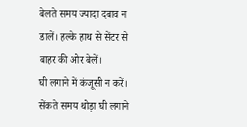बेलते समय ज्यादा दबाव न डालें। हल्के हाथ से सेंटर से बाहर की ओर बेलें।
घी लगाने में कंजूसी न करें। सेंकते समय थोड़ा घी लगाने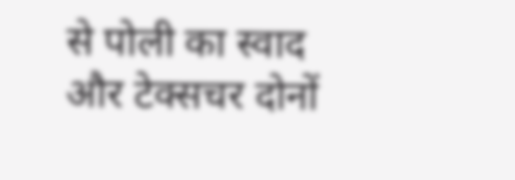से पोली का स्वाद और टेक्सचर दोनों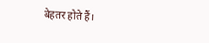बेहतर होते हैं।